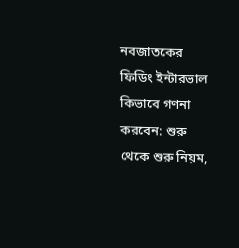নবজাতকের ফিডিং ইন্টারভাল কিভাবে গণনা করবেন: শুরু থেকে শুরু নিয়ম,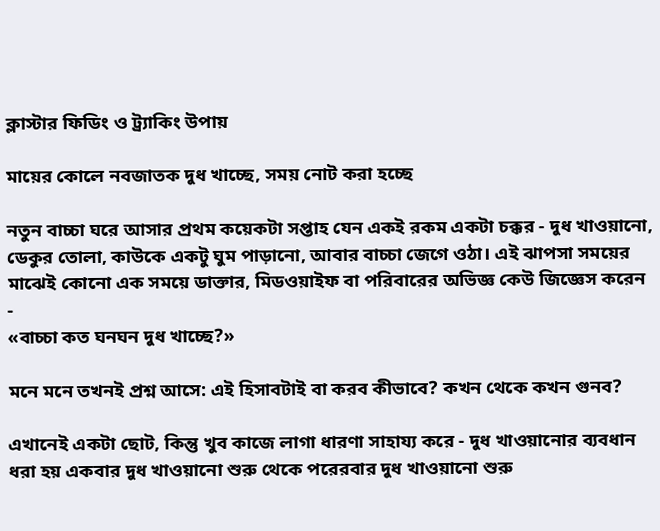ক্লাস্টার ফিডিং ও ট্র্যাকিং উপায়

মায়ের কোলে নবজাতক দুধ খাচ্ছে, সময় নোট করা হচ্ছে

নতুন বাচ্চা ঘরে আসার প্রথম কয়েকটা সপ্তাহ যেন একই রকম একটা চক্কর - দুধ খাওয়ানো, ডেকুর তোলা, কাউকে একটু ঘুম পাড়ানো, আবার বাচ্চা জেগে ওঠা। এই ঝাপসা সময়ের মাঝেই কোনো এক সময়ে ডাক্তার, মিডওয়াইফ বা পরিবারের অভিজ্ঞ কেউ জিজ্ঞেস করেন -
«বাচ্চা কত ঘনঘন দুধ খাচ্ছে?»

মনে মনে তখনই প্রশ্ন আসে: এই হিসাবটাই বা করব কীভাবে? কখন থেকে কখন গুনব?

এখানেই একটা ছোট, কিন্তু খুব কাজে লাগা ধারণা সাহায্য করে - দুধ খাওয়ানোর ব্যবধান ধরা হয় একবার দুধ খাওয়ানো শুরু থেকে পরেরবার দুধ খাওয়ানো শুরু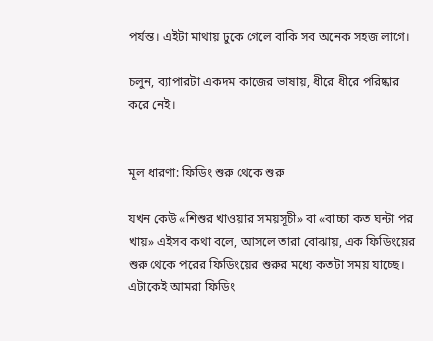পর্যন্ত। এইটা মাথায় ঢুকে গেলে বাকি সব অনেক সহজ লাগে।

চলুন, ব্যাপারটা একদম কাজের ভাষায়, ধীরে ধীরে পরিষ্কার করে নেই।


মূল ধারণা: ফিডিং শুরু থেকে শুরু

যখন কেউ «শিশুর খাওয়ার সময়সূচী» বা «বাচ্চা কত ঘন্টা পর খায়» এইসব কথা বলে, আসলে তারা বোঝায়, এক ফিডিংয়ের শুরু থেকে পরের ফিডিংয়ের শুরুর মধ্যে কতটা সময় যাচ্ছে। এটাকেই আমরা ফিডিং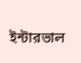ইন্টারভাল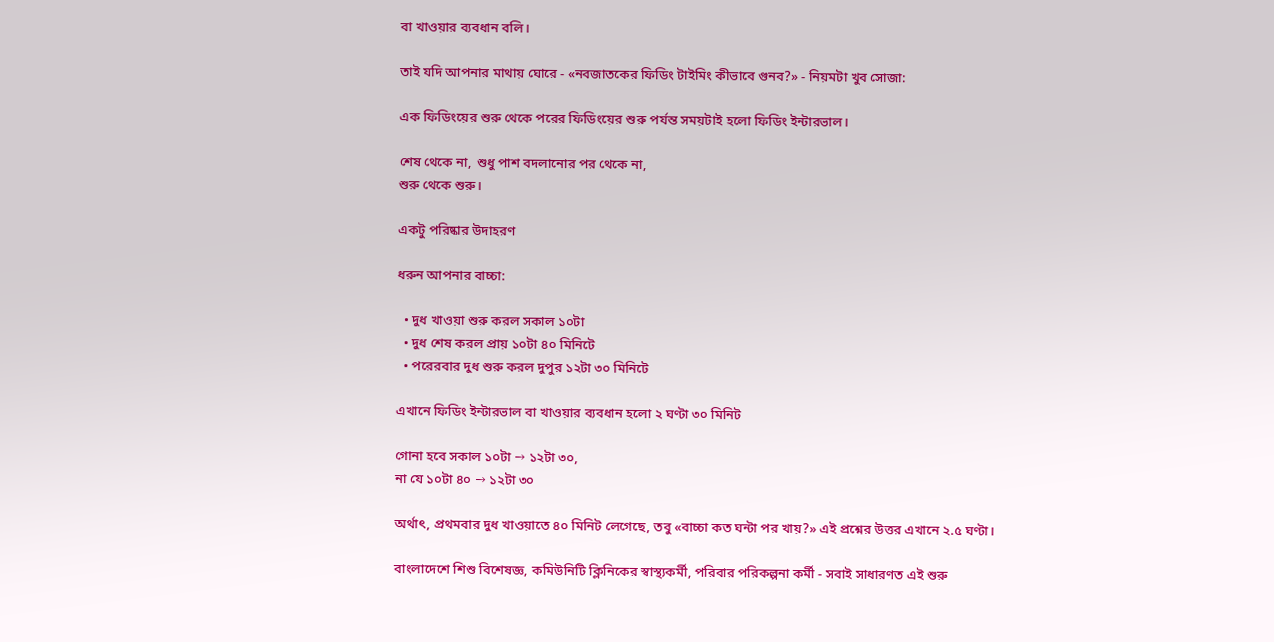বা খাওয়ার ব্যবধান বলি।

তাই যদি আপনার মাথায় ঘোরে - «নবজাতকের ফিডিং টাইমিং কীভাবে গুনব?» - নিয়মটা খুব সোজা:

এক ফিডিংয়ের শুরু থেকে পরের ফিডিংয়ের শুরু পর্যন্ত সময়টাই হলো ফিডিং ইন্টারভাল।

শেষ থেকে না, শুধু পাশ বদলানোর পর থেকে না,
শুরু থেকে শুরু।

একটু পরিষ্কার উদাহরণ

ধরুন আপনার বাচ্চা:

  • দুধ খাওয়া শুরু করল সকাল ১০টা
  • দুধ শেষ করল প্রায় ১০টা ৪০ মিনিটে
  • পরেরবার দুধ শুরু করল দুপুর ১২টা ৩০ মিনিটে

এখানে ফিডিং ইন্টারভাল বা খাওয়ার ব্যবধান হলো ২ ঘণ্টা ৩০ মিনিট

গোনা হবে সকাল ১০টা → ১২টা ৩০,
না যে ১০টা ৪০ → ১২টা ৩০

অর্থাৎ, প্রথমবার দুধ খাওয়াতে ৪০ মিনিট লেগেছে, তবু «বাচ্চা কত ঘন্টা পর খায়?» এই প্রশ্নের উত্তর এখানে ২.৫ ঘণ্টা।

বাংলাদেশে শিশু বিশেষজ্ঞ, কমিউনিটি ক্লিনিকের স্বাস্থ্যকর্মী, পরিবার পরিকল্পনা কর্মী - সবাই সাধারণত এই শুরু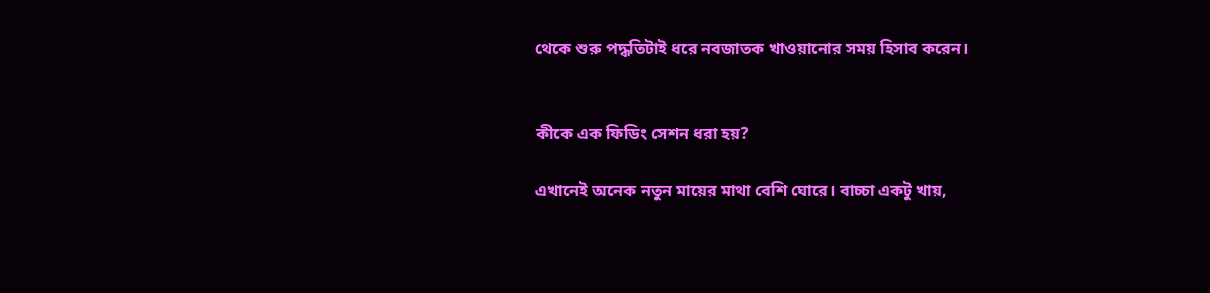থেকে শুরু পদ্ধতিটাই ধরে নবজাতক খাওয়ানোর সময় হিসাব করেন।


কীকে এক ফিডিং সেশন ধরা হয়?

এখানেই অনেক নতুন মায়ের মাথা বেশি ঘোরে। বাচ্চা একটু খায়,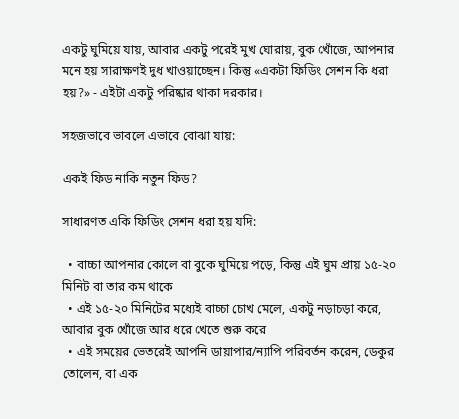একটু ঘুমিয়ে যায়, আবার একটু পরেই মুখ ঘোরায়, বুক খোঁজে, আপনার মনে হয় সারাক্ষণই দুধ খাওয়াচ্ছেন। কিন্তু «একটা ফিডিং সেশন কি ধরা হয়?» - এইটা একটু পরিষ্কার থাকা দরকার।

সহজভাবে ভাবলে এভাবে বোঝা যায়:

একই ফিড নাকি নতুন ফিড?

সাধারণত একি ফিডিং সেশন ধরা হয় যদি:

  • বাচ্চা আপনার কোলে বা বুকে ঘুমিয়ে পড়ে, কিন্তু এই ঘুম প্রায় ১৫-২০ মিনিট বা তার কম থাকে
  • এই ১৫-২০ মিনিটের মধ্যেই বাচ্চা চোখ মেলে, একটু নড়াচড়া করে, আবার বুক খোঁজে আর ধরে খেতে শুরু করে
  • এই সময়ের ভেতরেই আপনি ডায়াপার/ন্যাপি পরিবর্তন করেন, ডেকুর তোলেন, বা এক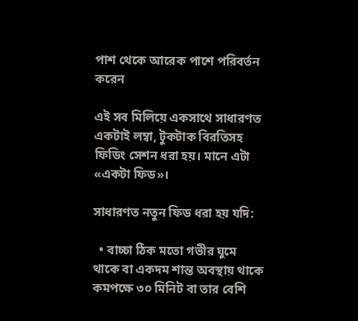পাশ থেকে আরেক পাশে পরিবর্তন করেন

এই সব মিলিয়ে একসাথে সাধারণত একটাই লম্বা, টুকটাক বিরতিসহ ফিডিং সেশন ধরা হয়। মানে এটা «একটা ফিড»।

সাধারণত নতুন ফিড ধরা হয় যদি:

  • বাচ্চা ঠিক মতো গভীর ঘুমে থাকে বা একদম শান্ত অবস্থায় থাকে কমপক্ষে ৩০ মিনিট বা তার বেশি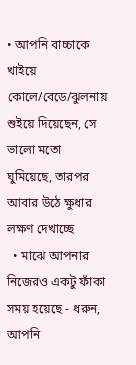• আপনি বাচ্চাকে খাইয়ে কোলে/বেডে/ঝুলনায় শুইয়ে দিয়েছেন, সে ভালো মতো ঘুমিয়েছে, তারপর আবার উঠে ক্ষুধার লক্ষণ দেখাচ্ছে
  • মাঝে আপনার নিজেরও একটু ফাঁকা সময় হয়েছে - ধরুন, আপনি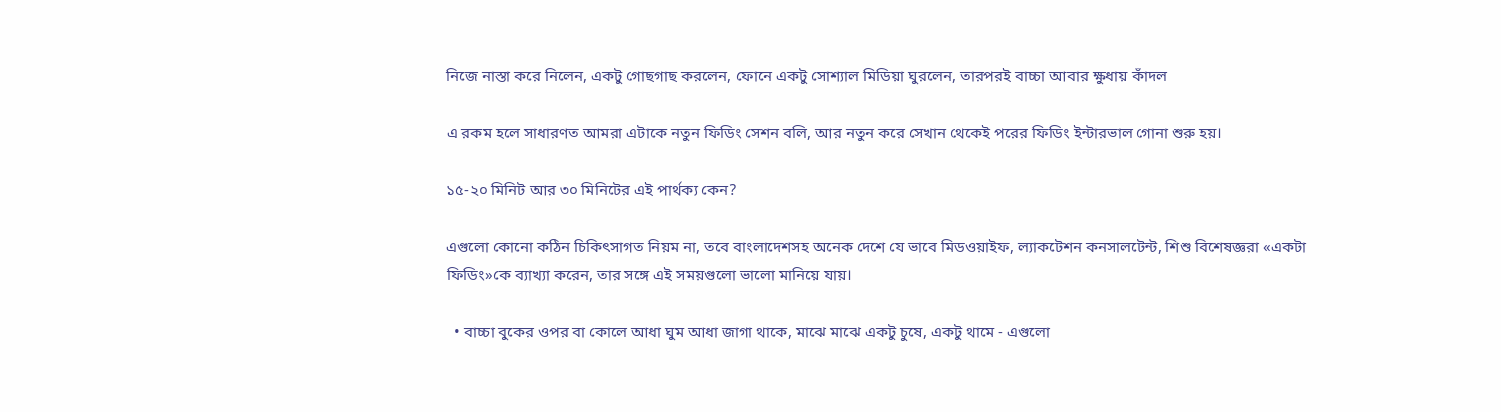নিজে নাস্তা করে নিলেন, একটু গোছগাছ করলেন, ফোনে একটু সোশ্যাল মিডিয়া ঘুরলেন, তারপরই বাচ্চা আবার ক্ষুধায় কাঁদল

এ রকম হলে সাধারণত আমরা এটাকে নতুন ফিডিং সেশন বলি, আর নতুন করে সেখান থেকেই পরের ফিডিং ইন্টারভাল গোনা শুরু হয়।

১৫-২০ মিনিট আর ৩০ মিনিটের এই পার্থক্য কেন?

এগুলো কোনো কঠিন চিকিৎসাগত নিয়ম না, তবে বাংলাদেশসহ অনেক দেশে যে ভাবে মিডওয়াইফ, ল্যাকটেশন কনসালটেন্ট, শিশু বিশেষজ্ঞরা «একটা ফিডিং»কে ব্যাখ্যা করেন, তার সঙ্গে এই সময়গুলো ভালো মানিয়ে যায়।

  • বাচ্চা বুকের ওপর বা কোলে আধা ঘুম আধা জাগা থাকে, মাঝে মাঝে একটু চুষে, একটু থামে - এগুলো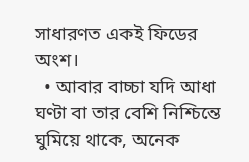সাধারণত একই ফিডের অংশ।
  • আবার বাচ্চা যদি আধা ঘণ্টা বা তার বেশি নিশ্চিন্তে ঘুমিয়ে থাকে, অনেক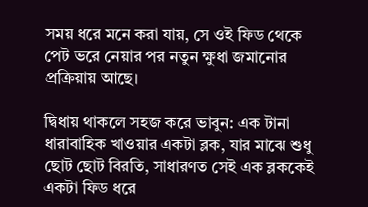সময় ধরে মনে করা যায়, সে ওই ফিড থেকে পেট ভরে নেয়ার পর নতুন ক্ষুধা জমানোর প্রক্রিয়ায় আছে।

দ্বিধায় থাকলে সহজ করে ভাবুন: এক টানা ধারাবাহিক খাওয়ার একটা ব্লক, যার মাঝে শুধু ছোট ছোট বিরতি, সাধারণত সেই এক ব্লককেই একটা ফিড ধরে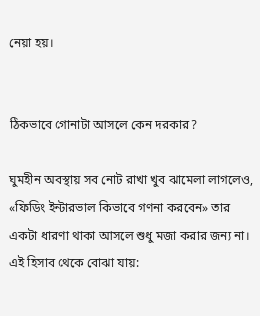নেয়া হয়।


ঠিকভাবে গোনাটা আসলে কেন দরকার?

ঘুমহীন অবস্থায় সব নোট রাখা খুব ঝামেলা লাগলেও, «ফিডিং ইন্টারভাল কিভাবে গণনা করবেন» তার একটা ধারণা থাকা আসলে শুধু মজা করার জন্য না। এই হিসাব থেকে বোঝা যায়: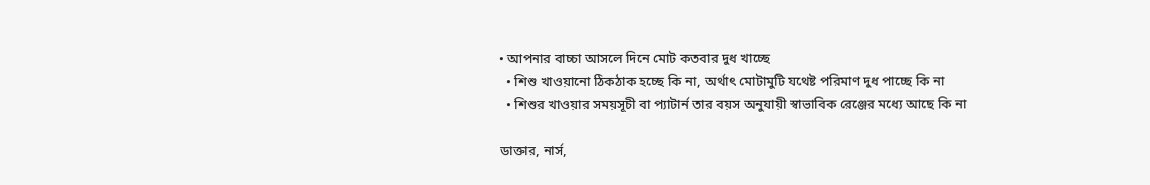• আপনার বাচ্চা আসলে দিনে মোট কতবার দুধ খাচ্ছে
  • শিশু খাওয়ানো ঠিকঠাক হচ্ছে কি না, অর্থাৎ মোটামুটি যথেষ্ট পরিমাণ দুধ পাচ্ছে কি না
  • শিশুর খাওয়ার সময়সূচী বা প্যাটার্ন তার বয়স অনুযায়ী স্বাভাবিক রেঞ্জের মধ্যে আছে কি না

ডাক্তার, নার্স,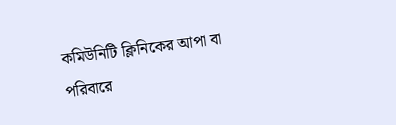কমিউনিটি ক্লিনিকের আপা বা পরিবারে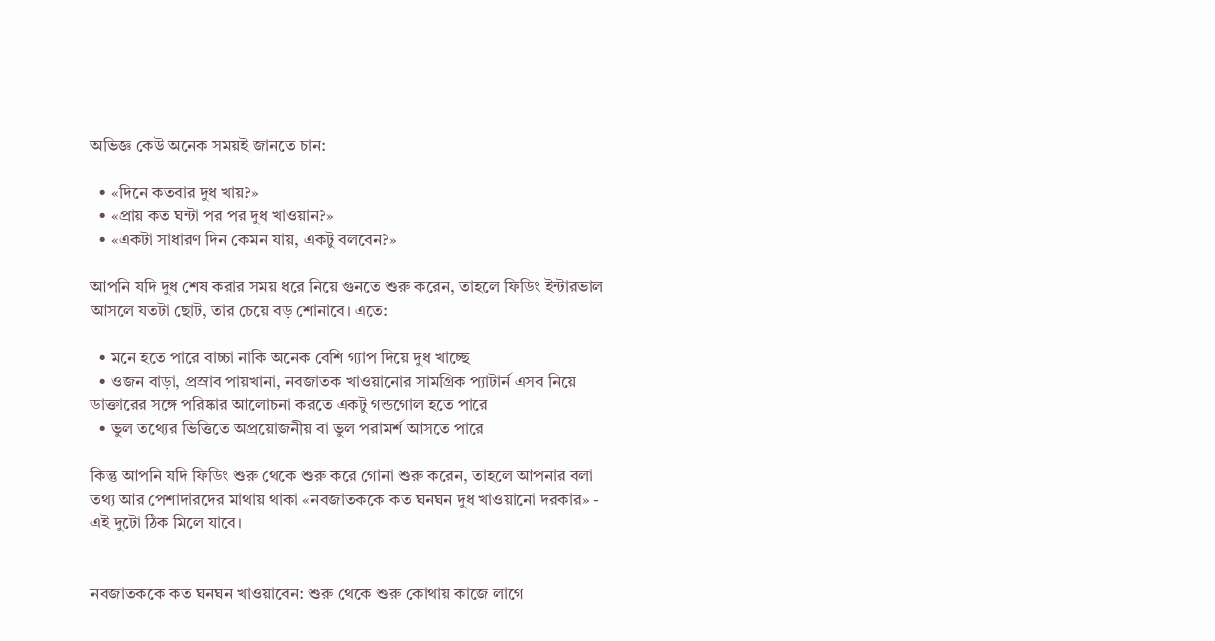অভিজ্ঞ কেউ অনেক সময়ই জানতে চান:

  • «দিনে কতবার দুধ খায়?»
  • «প্রায় কত ঘন্টা পর পর দুধ খাওয়ান?»
  • «একটা সাধারণ দিন কেমন যায়, একটু বলবেন?»

আপনি যদি দুধ শেষ করার সময় ধরে নিয়ে গুনতে শুরু করেন, তাহলে ফিডিং ইন্টারভাল আসলে যতটা ছোট, তার চেয়ে বড় শোনাবে। এতে:

  • মনে হতে পারে বাচ্চা নাকি অনেক বেশি গ্যাপ দিয়ে দুধ খাচ্ছে
  • ওজন বাড়া, প্রস্রাব পায়খানা, নবজাতক খাওয়ানোর সামগ্রিক প্যাটার্ন এসব নিয়ে ডাক্তারের সঙ্গে পরিষ্কার আলোচনা করতে একটু গন্ডগোল হতে পারে
  • ভুল তথ্যের ভিত্তিতে অপ্রয়োজনীয় বা ভুল পরামর্শ আসতে পারে

কিন্তু আপনি যদি ফিডিং শুরু থেকে শুরু করে গোনা শুরু করেন, তাহলে আপনার বলা তথ্য আর পেশাদারদের মাথায় থাকা «নবজাতককে কত ঘনঘন দুধ খাওয়ানো দরকার» - এই দুটো ঠিক মিলে যাবে।


নবজাতককে কত ঘনঘন খাওয়াবেন: শুরু থেকে শুরু কোথায় কাজে লাগে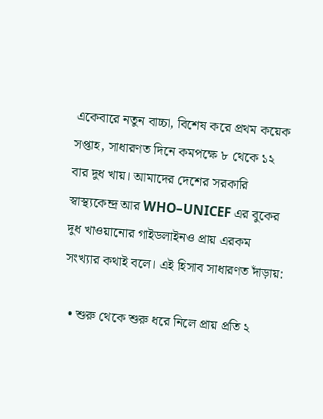একেবারে নতুন বাচ্চা, বিশেষ করে প্রথম কয়েক সপ্তাহ, সাধারণত দিনে কমপক্ষে ৮ থেকে ১২ বার দুধ খায়। আমাদের দেশের সরকারি স্বাস্থ্যকেন্দ্র আর WHO–UNICEF এর বুকের দুধ খাওয়ানোর গাইডলাইনও প্রায় এরকম সংখ্যার কথাই বলে। এই হিসাব সাধারণত দাঁড়ায়:

  • শুরু থেকে শুরু ধরে নিলে প্রায় প্রতি ২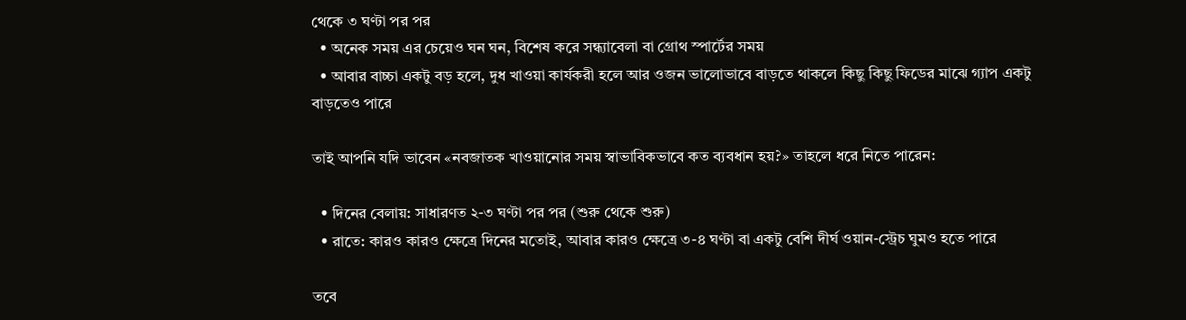থেকে ৩ ঘণ্টা পর পর
  • অনেক সময় এর চেয়েও ঘন ঘন, বিশেষ করে সন্ধ্যাবেলা বা গ্রোথ স্পার্টের সময়
  • আবার বাচ্চা একটু বড় হলে, দুধ খাওয়া কার্যকরী হলে আর ওজন ভালোভাবে বাড়তে থাকলে কিছু কিছু ফিডের মাঝে গ্যাপ একটু বাড়তেও পারে

তাই আপনি যদি ভাবেন «নবজাতক খাওয়ানোর সময় স্বাভাবিকভাবে কত ব্যবধান হয়?» তাহলে ধরে নিতে পারেন:

  • দিনের বেলায়: সাধারণত ২-৩ ঘণ্টা পর পর (শুরু থেকে শুরু)
  • রাতে: কারও কারও ক্ষেত্রে দিনের মতোই, আবার কারও ক্ষেত্রে ৩-৪ ঘণ্টা বা একটু বেশি দীর্ঘ ওয়ান-স্ট্রেচ ঘুমও হতে পারে

তবে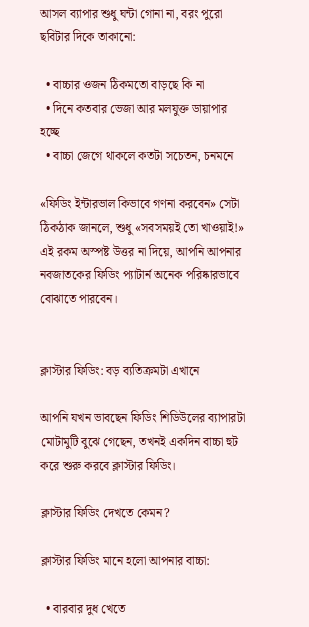আসল ব্যাপার শুধু ঘন্টা গোনা না, বরং পুরো ছবিটার দিকে তাকানো:

  • বাচ্চার ওজন ঠিকমতো বাড়ছে কি না
  • দিনে কতবার ভেজা আর মলযুক্ত ডায়াপার হচ্ছে
  • বাচ্চা জেগে থাকলে কতটা সচেতন, চনমনে

«ফিডিং ইন্টারভাল কিভাবে গণনা করবেন» সেটা ঠিকঠাক জানলে, শুধু «সবসময়ই তো খাওয়াই!» এই রকম অস্পষ্ট উত্তর না দিয়ে, আপনি আপনার নবজাতকের ফিডিং প্যাটার্ন অনেক পরিষ্কারভাবে বোঝাতে পারবেন।


ক্লাস্টার ফিডিং: বড় ব্যতিক্রমটা এখানে

আপনি যখন ভাবছেন ফিডিং শিডিউলের ব্যাপারটা মোটামুটি বুঝে গেছেন, তখনই একদিন বাচ্চা হুট করে শুরু করবে ক্লাস্টার ফিডিং।

ক্লাস্টার ফিডিং দেখতে কেমন?

ক্লাস্টার ফিডিং মানে হলো আপনার বাচ্চা:

  • বারবার দুধ খেতে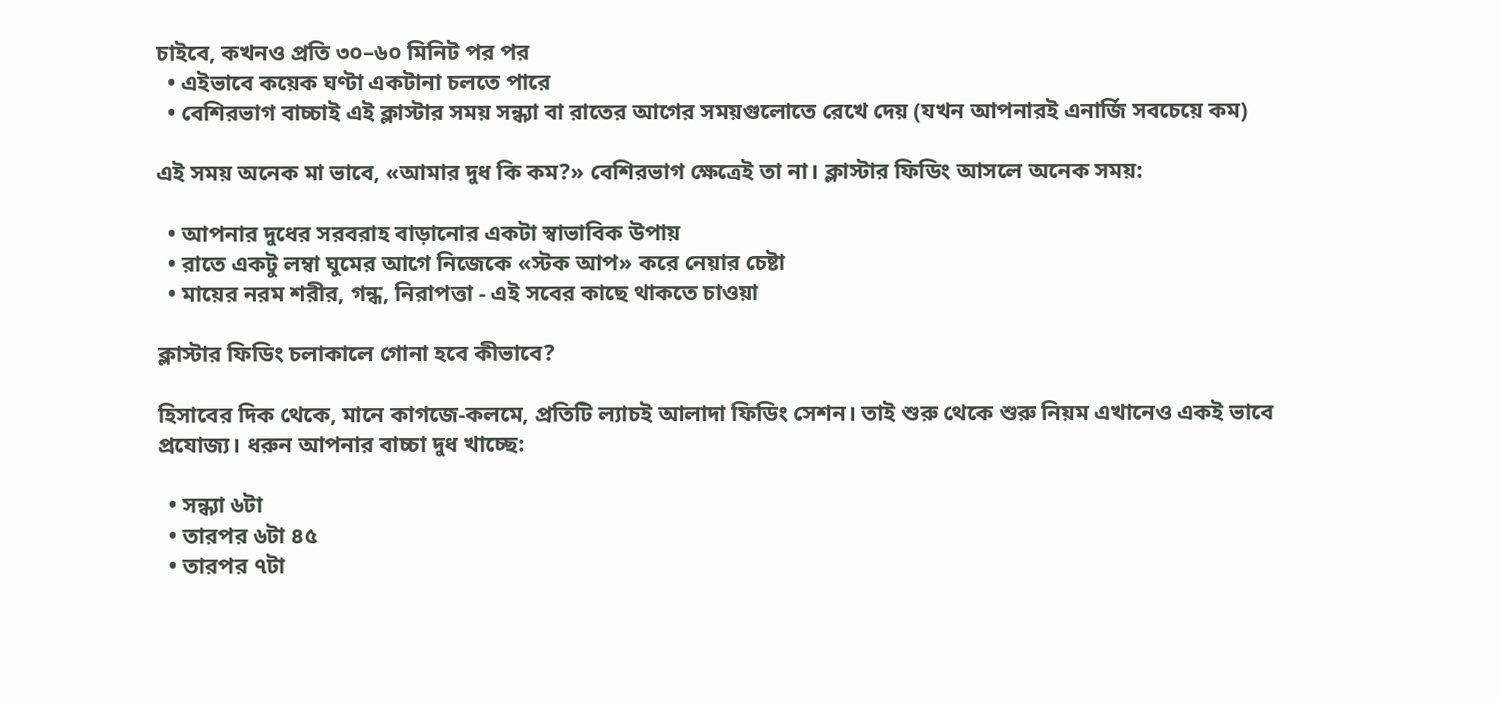চাইবে, কখনও প্রতি ৩০–৬০ মিনিট পর পর
  • এইভাবে কয়েক ঘণ্টা একটানা চলতে পারে
  • বেশিরভাগ বাচ্চাই এই ক্লাস্টার সময় সন্ধ্যা বা রাতের আগের সময়গুলোতে রেখে দেয় (যখন আপনারই এনার্জি সবচেয়ে কম)

এই সময় অনেক মা ভাবে, «আমার দুধ কি কম?» বেশিরভাগ ক্ষেত্রেই তা না। ক্লাস্টার ফিডিং আসলে অনেক সময়:

  • আপনার দুধের সরবরাহ বাড়ানোর একটা স্বাভাবিক উপায়
  • রাতে একটু লম্বা ঘুমের আগে নিজেকে «স্টক আপ» করে নেয়ার চেষ্টা
  • মায়ের নরম শরীর, গন্ধ, নিরাপত্তা - এই সবের কাছে থাকতে চাওয়া

ক্লাস্টার ফিডিং চলাকালে গোনা হবে কীভাবে?

হিসাবের দিক থেকে, মানে কাগজে-কলমে, প্রতিটি ল্যাচই আলাদা ফিডিং সেশন। তাই শুরু থেকে শুরু নিয়ম এখানেও একই ভাবে প্রযোজ্য। ধরুন আপনার বাচ্চা দুধ খাচ্ছে:

  • সন্ধ্যা ৬টা
  • তারপর ৬টা ৪৫
  • তারপর ৭টা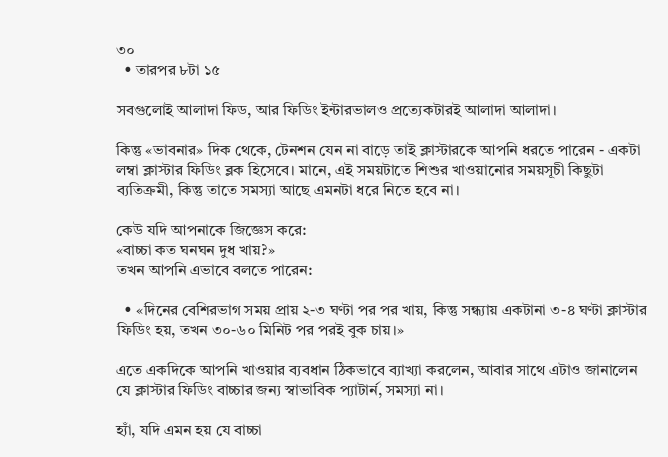৩০
  • তারপর ৮টা ১৫

সবগুলোই আলাদা ফিড, আর ফিডিং ইন্টারভালও প্রত্যেকটারই আলাদা আলাদা।

কিন্তু «ভাবনার» দিক থেকে, টেনশন যেন না বাড়ে তাই ক্লাস্টারকে আপনি ধরতে পারেন - একটা লম্বা ক্লাস্টার ফিডিং ব্লক হিসেবে। মানে, এই সময়টাতে শিশুর খাওয়ানোর সময়সূচী কিছুটা ব্যতিক্রমী, কিন্তু তাতে সমস্যা আছে এমনটা ধরে নিতে হবে না।

কেউ যদি আপনাকে জিজ্ঞেস করে:
«বাচ্চা কত ঘনঘন দুধ খায়?»
তখন আপনি এভাবে বলতে পারেন:

  • «দিনের বেশিরভাগ সময় প্রায় ২-৩ ঘণ্টা পর পর খায়, কিন্তু সন্ধ্যায় একটানা ৩-৪ ঘণ্টা ক্লাস্টার ফিডিং হয়, তখন ৩০-৬০ মিনিট পর পরই বুক চায়।»

এতে একদিকে আপনি খাওয়ার ব্যবধান ঠিকভাবে ব্যাখ্যা করলেন, আবার সাথে এটাও জানালেন যে ক্লাস্টার ফিডিং বাচ্চার জন্য স্বাভাবিক প্যাটার্ন, সমস্যা না।

হ্যাঁ, যদি এমন হয় যে বাচ্চা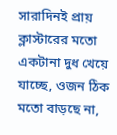সারাদিনই প্রায় ক্লাস্টারের মতো একটানা দুধ খেয়ে যাচ্ছে, ওজন ঠিক মতো বাড়ছে না,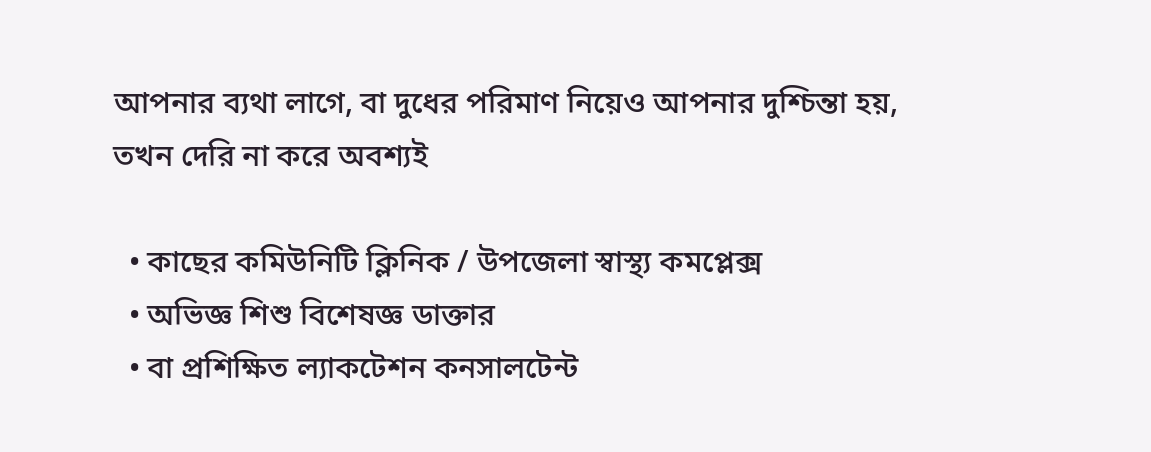আপনার ব্যথা লাগে, বা দুধের পরিমাণ নিয়েও আপনার দুশ্চিন্তা হয়, তখন দেরি না করে অবশ্যই

  • কাছের কমিউনিটি ক্লিনিক / উপজেলা স্বাস্থ্য কমপ্লেক্স
  • অভিজ্ঞ শিশু বিশেষজ্ঞ ডাক্তার
  • বা প্রশিক্ষিত ল্যাকটেশন কনসালটেন্ট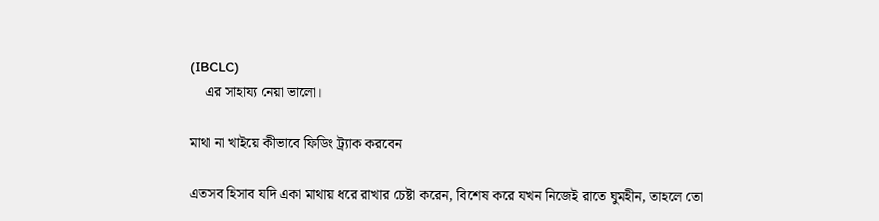(IBCLC)
    এর সাহায্য নেয়া ভালো।

মাথা না খাইয়ে কীভাবে ফিডিং ট্র্যাক করবেন

এতসব হিসাব যদি একা মাথায় ধরে রাখার চেষ্টা করেন, বিশেষ করে যখন নিজেই রাতে ঘুমহীন, তাহলে তো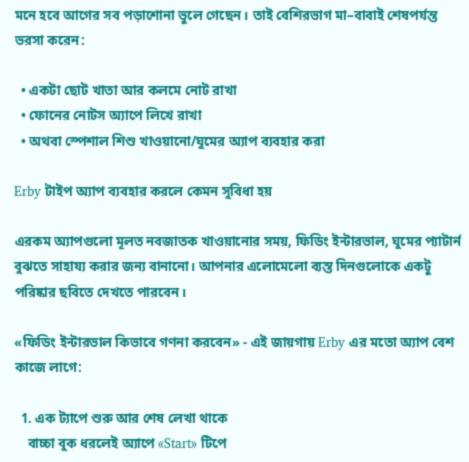মনে হবে আগের সব পড়াশোনা ভুলে গেছেন। তাই বেশিরভাগ মা–বাবাই শেষপর্যন্ত ভরসা করেন:

  • একটা ছোট খাতা আর কলমে নোট রাখা
  • ফোনের নোটস অ্যাপে লিখে রাখা
  • অথবা স্পেশাল শিশু খাওয়ানো/ঘুমের অ্যাপ ব্যবহার করা

Erby টাইপ অ্যাপ ব্যবহার করলে কেমন সুবিধা হয়

এরকম অ্যাপগুলো মূলত নবজাতক খাওয়ানোর সময়, ফিডিং ইন্টারভাল, ঘুমের প্যাটার্ন বুঝতে সাহায্য করার জন্য বানানো। আপনার এলোমেলো ব্যস্ত দিনগুলোকে একটু পরিষ্কার ছবিতে দেখতে পারবেন।

«ফিডিং ইন্টারভাল কিভাবে গণনা করবেন» - এই জায়গায় Erby এর মতো অ্যাপ বেশ কাজে লাগে:

  1. এক ট্যাপে শুরু আর শেষ লেখা থাকে
    বাচ্চা বুক ধরলেই অ্যাপে «Start» টিপে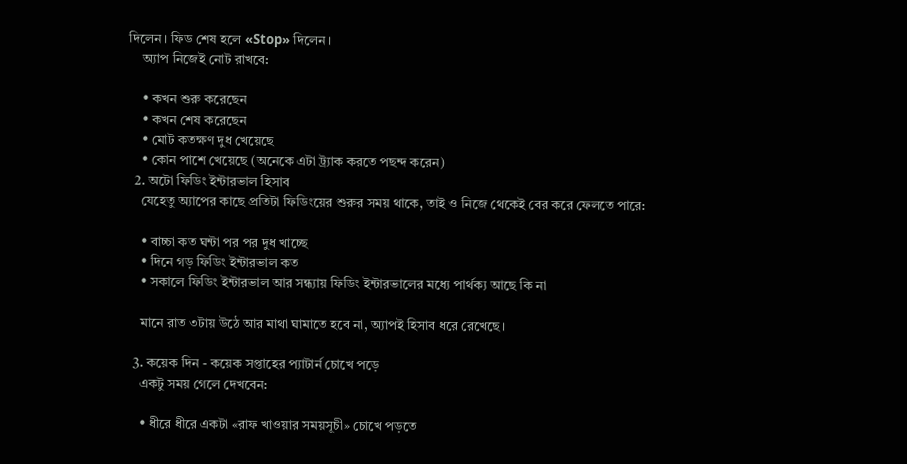দিলেন। ফিড শেষ হলে «Stop» দিলেন।
    অ্যাপ নিজেই নোট রাখবে:

    • কখন শুরু করেছেন
    • কখন শেষ করেছেন
    • মোট কতক্ষণ দুধ খেয়েছে
    • কোন পাশে খেয়েছে (অনেকে এটা ট্র্যাক করতে পছন্দ করেন)
  2. অটো ফিডিং ইন্টারভাল হিসাব
    যেহেতু অ্যাপের কাছে প্রতিটা ফিডিংয়ের শুরুর সময় থাকে, তাই ও নিজে থেকেই বের করে ফেলতে পারে:

    • বাচ্চা কত ঘন্টা পর পর দুধ খাচ্ছে
    • দিনে গড় ফিডিং ইন্টারভাল কত
    • সকালে ফিডিং ইন্টারভাল আর সন্ধ্যায় ফিডিং ইন্টারভালের মধ্যে পার্থক্য আছে কি না

    মানে রাত ৩টায় উঠে আর মাথা ঘামাতে হবে না, অ্যাপই হিসাব ধরে রেখেছে।

  3. কয়েক দিন - কয়েক সপ্তাহের প্যাটার্ন চোখে পড়ে
    একটু সময় গেলে দেখবেন:

    • ধীরে ধীরে একটা «রাফ খাওয়ার সময়সূচী» চোখে পড়তে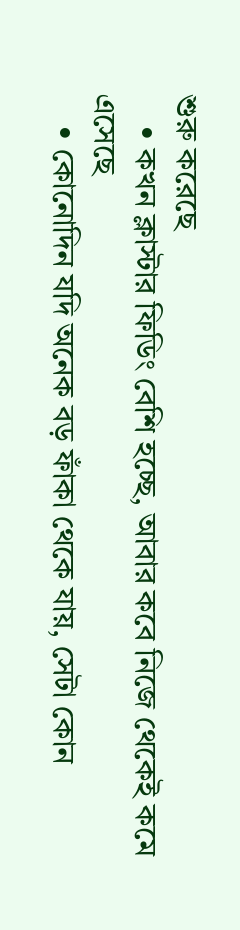শুরু করেছে
    • কখন ক্লাস্টার ফিডিং বেশি হচ্ছে, আবার কবে নিজে থেকেই কমে এসেছে
    • কোনোদিন যদি অনেক বড় ফাঁকা থেকে যায়, সেটা কোন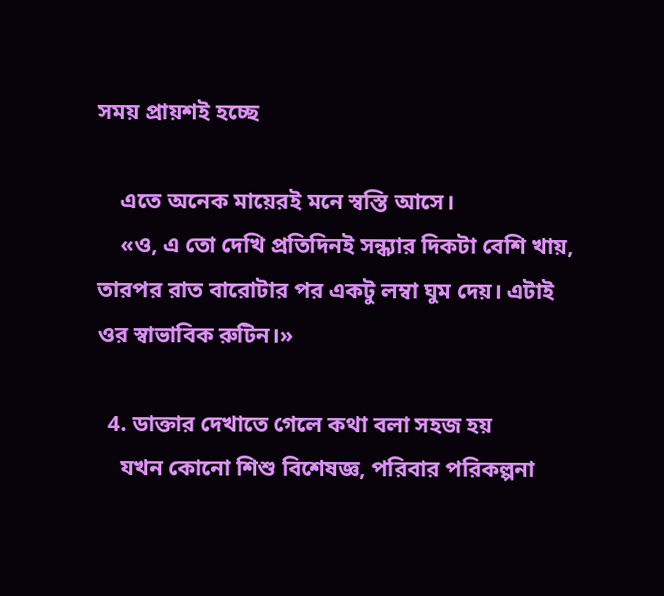সময় প্রায়শই হচ্ছে

    এতে অনেক মায়েরই মনে স্বস্তি আসে।
    «ও, এ তো দেখি প্রতিদিনই সন্ধ্যার দিকটা বেশি খায়, তারপর রাত বারোটার পর একটু লম্বা ঘুম দেয়। এটাই ওর স্বাভাবিক রুটিন।»

  4. ডাক্তার দেখাতে গেলে কথা বলা সহজ হয়
    যখন কোনো শিশু বিশেষজ্ঞ, পরিবার পরিকল্পনা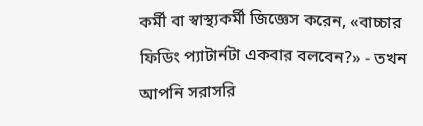কর্মী বা স্বাস্থ্যকর্মী জিজ্ঞেস করেন, «বাচ্চার ফিডিং প্যাটার্নটা একবার বলবেন?» - তখন আপনি সরাসরি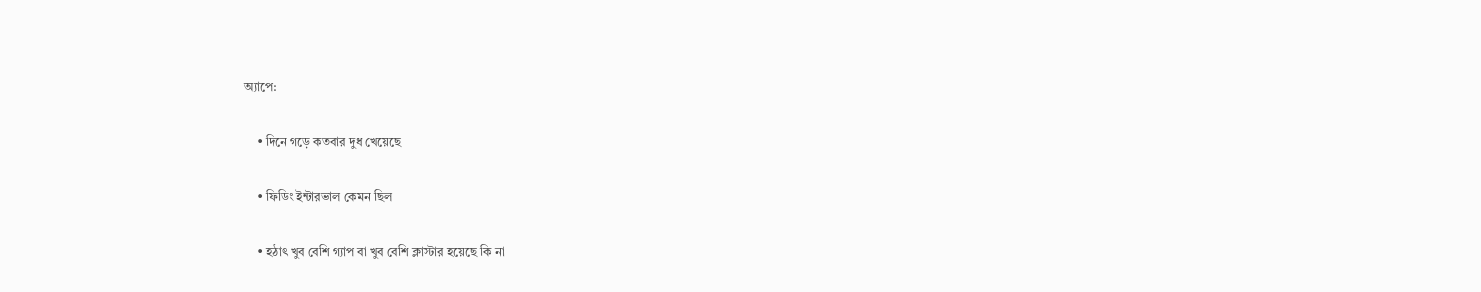অ্যাপে:

    • দিনে গড়ে কতবার দুধ খেয়েছে

    • ফিডিং ইন্টারভাল কেমন ছিল

    • হঠাৎ খুব বেশি গ্যাপ বা খুব বেশি ক্লাস্টার হয়েছে কি না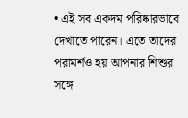• এই সব একদম পরিষ্কারভাবে দেখাতে পারেন। এতে তাদের পরামর্শও হয় আপনার শিশুর সঙ্গে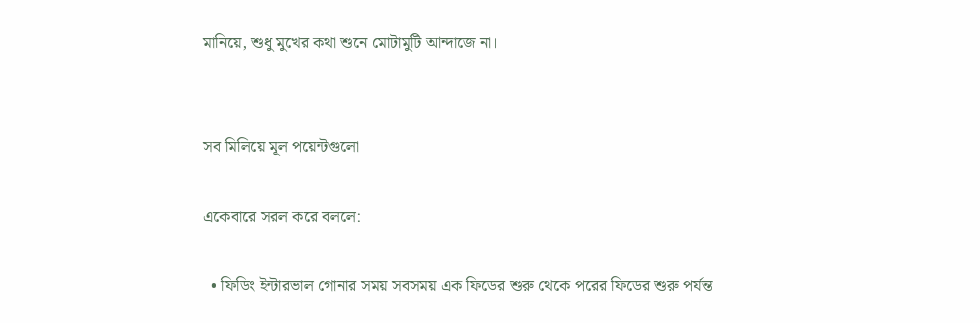মানিয়ে, শুধু মুখের কথা শুনে মোটামুটি আন্দাজে না।


সব মিলিয়ে মূল পয়েন্টগুলো

একেবারে সরল করে বললে:

  • ফিডিং ইন্টারভাল গোনার সময় সবসময় এক ফিডের শুরু থেকে পরের ফিডের শুরু পর্যন্ত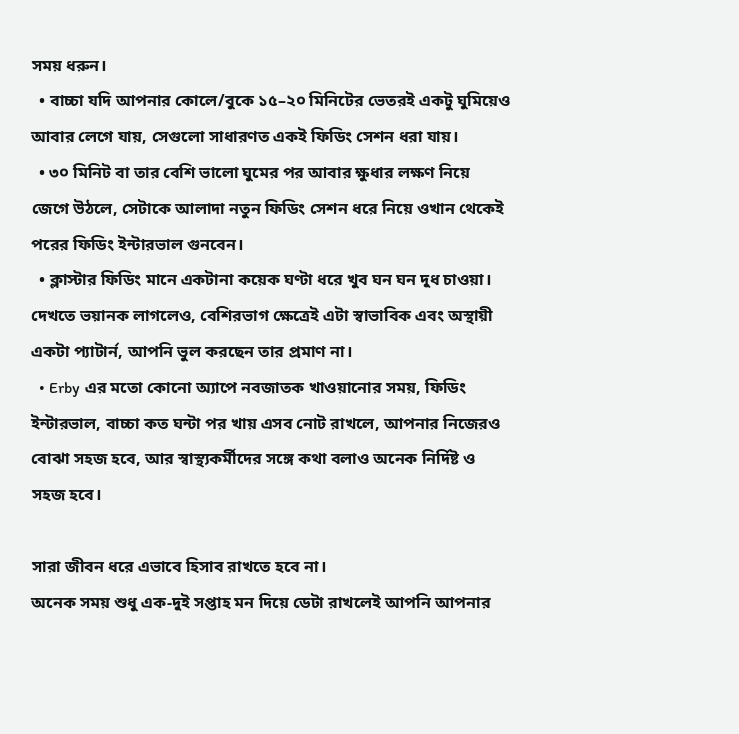সময় ধরুন।
  • বাচ্চা যদি আপনার কোলে/বুকে ১৫–২০ মিনিটের ভেতরই একটু ঘুমিয়েও আবার লেগে যায়, সেগুলো সাধারণত একই ফিডিং সেশন ধরা যায়।
  • ৩০ মিনিট বা তার বেশি ভালো ঘুমের পর আবার ক্ষুধার লক্ষণ নিয়ে জেগে উঠলে, সেটাকে আলাদা নতুন ফিডিং সেশন ধরে নিয়ে ওখান থেকেই পরের ফিডিং ইন্টারভাল গুনবেন।
  • ক্লাস্টার ফিডিং মানে একটানা কয়েক ঘণ্টা ধরে খুব ঘন ঘন দুধ চাওয়া। দেখতে ভয়ানক লাগলেও, বেশিরভাগ ক্ষেত্রেই এটা স্বাভাবিক এবং অস্থায়ী একটা প্যাটার্ন, আপনি ভুল করছেন তার প্রমাণ না।
  • Erby এর মতো কোনো অ্যাপে নবজাতক খাওয়ানোর সময়, ফিডিং ইন্টারভাল, বাচ্চা কত ঘন্টা পর খায় এসব নোট রাখলে, আপনার নিজেরও বোঝা সহজ হবে, আর স্বাস্থ্যকর্মীদের সঙ্গে কথা বলাও অনেক নির্দিষ্ট ও সহজ হবে।

সারা জীবন ধরে এভাবে হিসাব রাখতে হবে না।
অনেক সময় শুধু এক-দুই সপ্তাহ মন দিয়ে ডেটা রাখলেই আপনি আপনার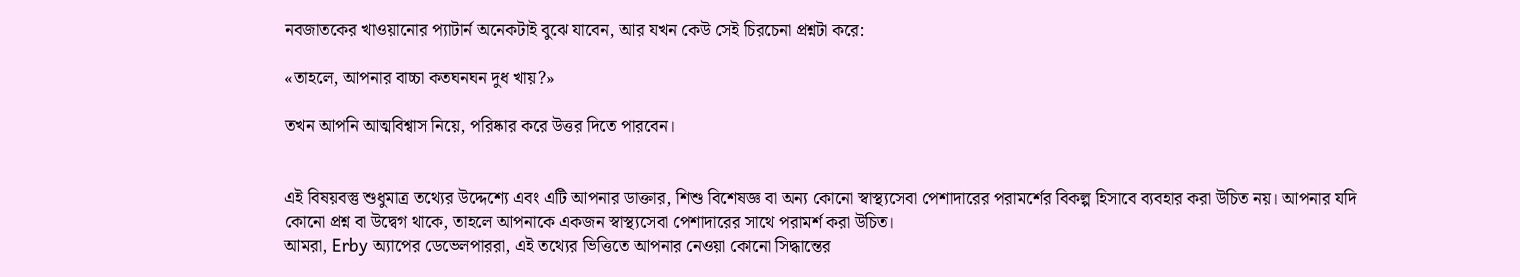নবজাতকের খাওয়ানোর প্যাটার্ন অনেকটাই বুঝে যাবেন, আর যখন কেউ সেই চিরচেনা প্রশ্নটা করে:

«তাহলে, আপনার বাচ্চা কতঘনঘন দুধ খায়?»

তখন আপনি আত্মবিশ্বাস নিয়ে, পরিষ্কার করে উত্তর দিতে পারবেন।


এই বিষয়বস্তু শুধুমাত্র তথ্যের উদ্দেশ্যে এবং এটি আপনার ডাক্তার, শিশু বিশেষজ্ঞ বা অন্য কোনো স্বাস্থ্যসেবা পেশাদারের পরামর্শের বিকল্প হিসাবে ব্যবহার করা উচিত নয়। আপনার যদি কোনো প্রশ্ন বা উদ্বেগ থাকে, তাহলে আপনাকে একজন স্বাস্থ্যসেবা পেশাদারের সাথে পরামর্শ করা উচিত।
আমরা, Erby অ্যাপের ডেভেলপাররা, এই তথ্যের ভিত্তিতে আপনার নেওয়া কোনো সিদ্ধান্তের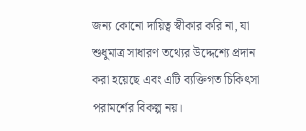জন্য কোনো দায়িত্ব স্বীকার করি না, যা শুধুমাত্র সাধারণ তথ্যের উদ্দেশ্যে প্রদান করা হয়েছে এবং এটি ব্যক্তিগত চিকিৎসা পরামর্শের বিকল্প নয়।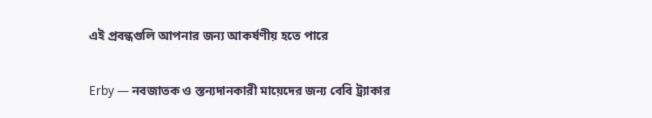এই প্রবন্ধগুলি আপনার জন্য আকর্ষণীয় হতে পারে

Erby — নবজাতক ও স্তন্যদানকারী মায়েদের জন্য বেবি ট্র্যাকার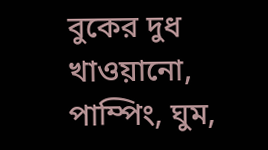বুকের দুধ খাওয়ানো, পাম্পিং, ঘুম,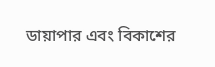ডায়াপার এবং বিকাশের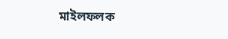মাইলফলক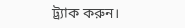ট্র্যাক করুন।